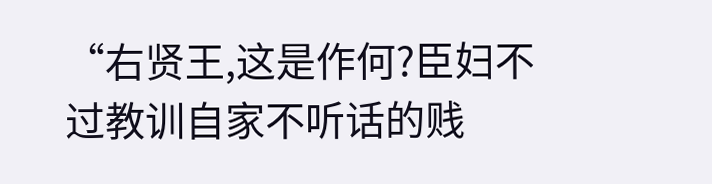“右贤王,这是作何?臣妇不过教训自家不听话的贱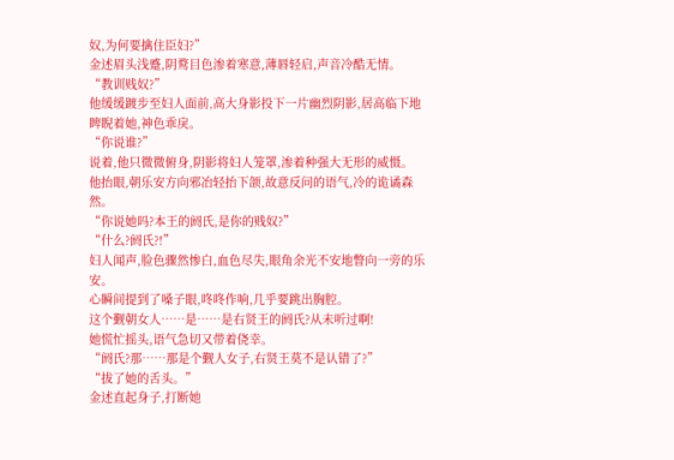奴,为何要擒住臣妇?”
金述眉头浅蹙,阴鹜目色渗着寒意,薄唇轻启,声音冷酷无情。
“教训贱奴?”
他缓缓踱步至妇人面前,高大身影投下一片幽烈阴影,居高临下地睥睨着她,神色乖戾。
“你说谁?”
说着,他只微微俯身,阴影将妇人笼罩,渗着种强大无形的威慑。
他抬眼,朝乐安方向邪冶轻抬下颌,故意反问的语气,冷的诡谲森然。
“你说她吗?本王的阏氏,是你的贱奴?”
“什么?阏氏?!”
妇人闻声,脸色骤然惨白,血色尽失,眼角余光不安地瞥向一旁的乐安。
心瞬间提到了嗓子眼,咚咚作响,几乎要跳出胸腔。
这个觐朝女人……是……是右贤王的阏氏?从未听过啊!
她慌忙摇头,语气急切又带着侥幸。
“阏氏?那……那是个觐人女子,右贤王莫不是认错了?”
“拔了她的舌头。”
金述直起身子,打断她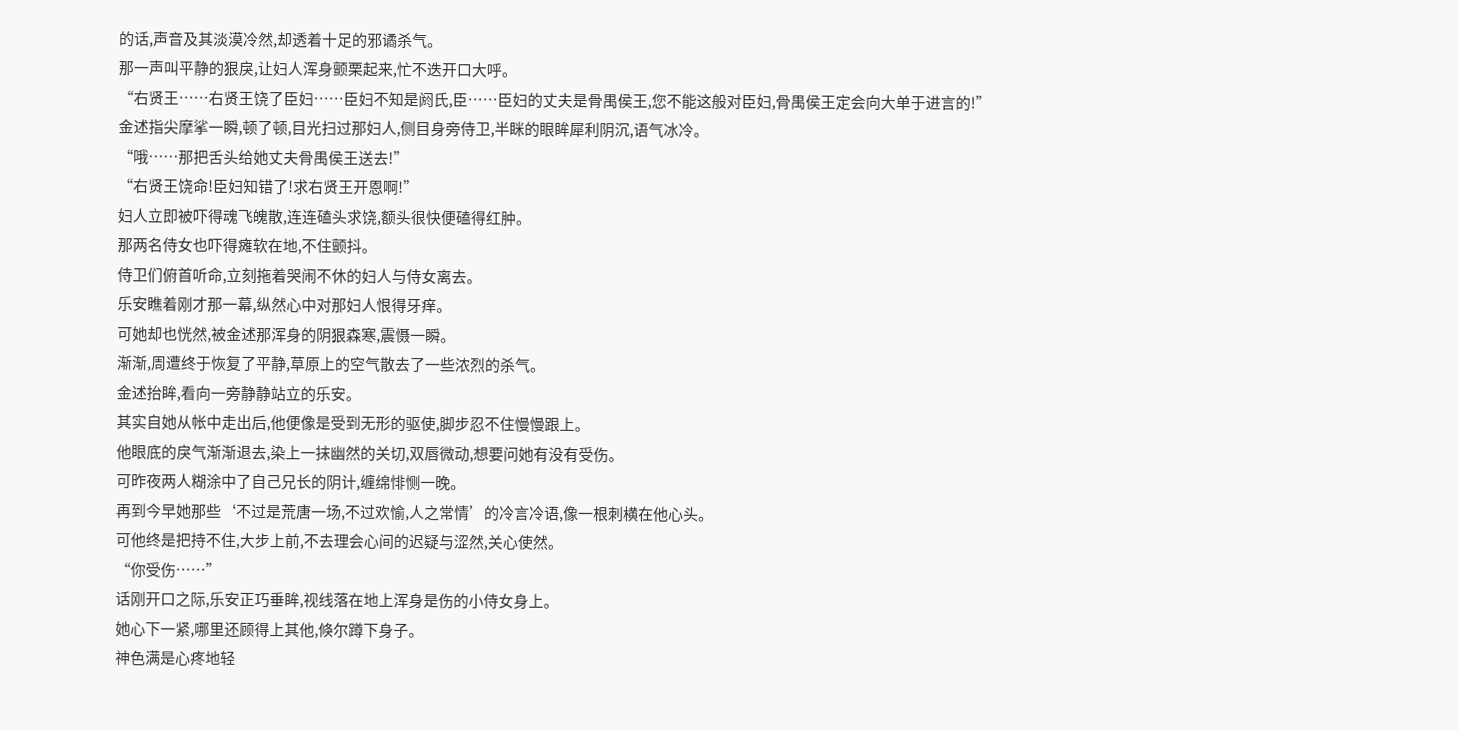的话,声音及其淡漠冷然,却透着十足的邪谲杀气。
那一声叫平静的狠戾,让妇人浑身颤栗起来,忙不迭开口大呼。
“右贤王……右贤王饶了臣妇……臣妇不知是阏氏,臣……臣妇的丈夫是骨禺侯王,您不能这般对臣妇,骨禺侯王定会向大单于进言的!”
金述指尖摩挲一瞬,顿了顿,目光扫过那妇人,侧目身旁侍卫,半眯的眼眸犀利阴沉,语气冰冷。
“哦……那把舌头给她丈夫骨禺侯王送去!”
“右贤王饶命!臣妇知错了!求右贤王开恩啊!”
妇人立即被吓得魂飞魄散,连连磕头求饶,额头很快便磕得红肿。
那两名侍女也吓得瘫软在地,不住颤抖。
侍卫们俯首听命,立刻拖着哭闹不休的妇人与侍女离去。
乐安瞧着刚才那一幕,纵然心中对那妇人恨得牙痒。
可她却也恍然,被金述那浑身的阴狠森寒,震慑一瞬。
渐渐,周遭终于恢复了平静,草原上的空气散去了一些浓烈的杀气。
金述抬眸,看向一旁静静站立的乐安。
其实自她从帐中走出后,他便像是受到无形的驱使,脚步忍不住慢慢跟上。
他眼底的戾气渐渐退去,染上一抹幽然的关切,双唇微动,想要问她有没有受伤。
可昨夜两人糊涂中了自己兄长的阴计,缠绵悱恻一晚。
再到今早她那些‘不过是荒唐一场,不过欢愉,人之常情’的冷言冷语,像一根刺横在他心头。
可他终是把持不住,大步上前,不去理会心间的迟疑与涩然,关心使然。
“你受伤……”
话刚开口之际,乐安正巧垂眸,视线落在地上浑身是伤的小侍女身上。
她心下一紧,哪里还顾得上其他,倏尔蹲下身子。
神色满是心疼地轻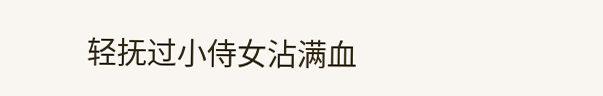轻抚过小侍女沾满血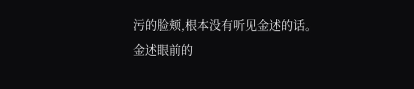污的脸颊,根本没有听见金述的话。
金述眼前的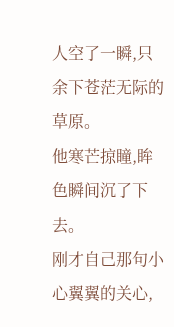人空了一瞬,只余下苍茫无际的草原。
他寒芒掠瞳,眸色瞬间沉了下去。
刚才自己那句小心翼翼的关心,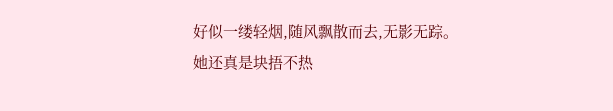好似一缕轻烟,随风飘散而去,无影无踪。
她还真是块捂不热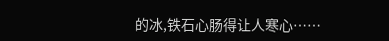的冰,铁石心肠得让人寒心……